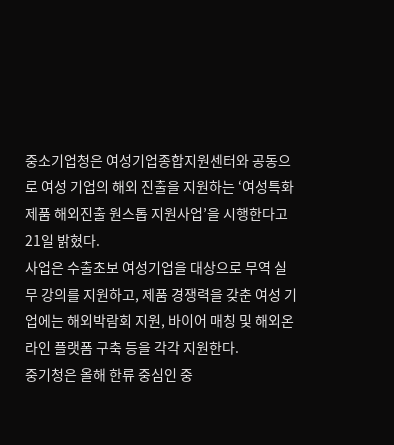중소기업청은 여성기업종합지원센터와 공동으로 여성 기업의 해외 진출을 지원하는 ‘여성특화제품 해외진출 원스톱 지원사업’을 시행한다고 21일 밝혔다.
사업은 수출초보 여성기업을 대상으로 무역 실무 강의를 지원하고, 제품 경쟁력을 갖춘 여성 기업에는 해외박람회 지원, 바이어 매칭 및 해외온라인 플랫폼 구축 등을 각각 지원한다.
중기청은 올해 한류 중심인 중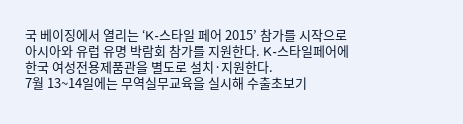국 베이징에서 열리는 ‘K-스타일 페어 2015’ 참가를 시작으로 아시아와 유럽 유명 박람회 참가를 지원한다. K-스타일페어에 한국 여성전용제품관을 별도로 설치·지원한다.
7월 13~14일에는 무역실무교육을 실시해 수출초보기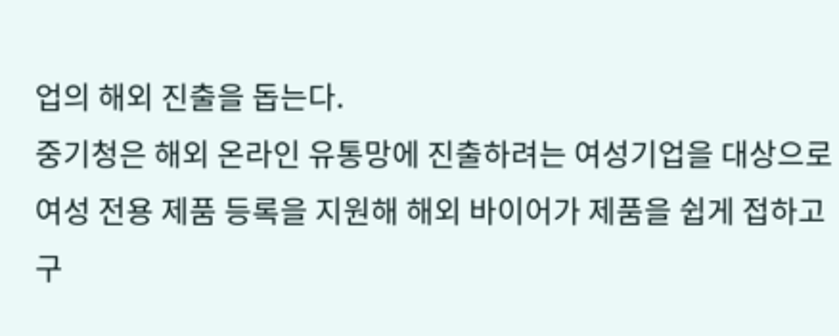업의 해외 진출을 돕는다.
중기청은 해외 온라인 유통망에 진출하려는 여성기업을 대상으로 여성 전용 제품 등록을 지원해 해외 바이어가 제품을 쉽게 접하고 구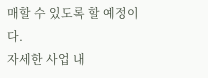매할 수 있도록 할 예정이다.
자세한 사업 내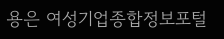용은 여성기업종합정보포털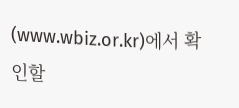(www.wbiz.or.kr)에서 확인할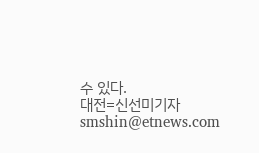수 있다.
대전=신선미기자 smshin@etnews.com